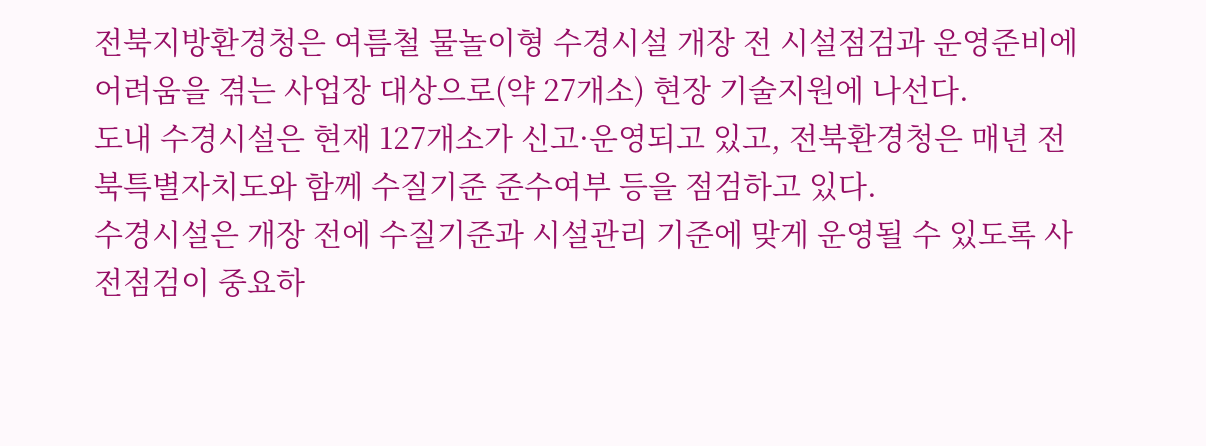전북지방환경청은 여름철 물놀이형 수경시설 개장 전 시설점검과 운영준비에 어려움을 겪는 사업장 대상으로(약 27개소) 현장 기술지원에 나선다.
도내 수경시설은 현재 127개소가 신고·운영되고 있고, 전북환경청은 매년 전북특별자치도와 함께 수질기준 준수여부 등을 점검하고 있다.
수경시설은 개장 전에 수질기준과 시설관리 기준에 맞게 운영될 수 있도록 사전점검이 중요하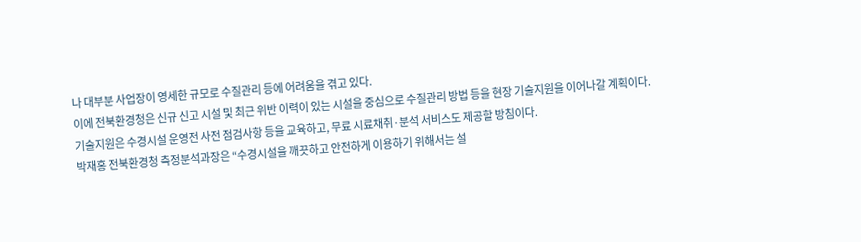나 대부분 사업장이 영세한 규모로 수질관리 등에 어려움을 겪고 있다.
이에 전북환경청은 신규 신고 시설 및 최근 위반 이력이 있는 시설을 중심으로 수질관리 방법 등을 현장 기술지원을 이어나갈 계획이다.
기술지원은 수경시설 운영전 사전 점검사항 등을 교육하고, 무료 시료채취·분석 서비스도 제공할 방침이다.
박재홍 전북환경청 측정분석과장은 “수경시설을 깨끗하고 안전하게 이용하기 위해서는 설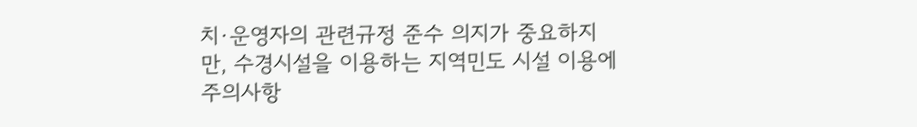치·운영자의 관련규정 준수 의지가 중요하지만, 수경시설을 이용하는 지역민도 시설 이용에 주의사항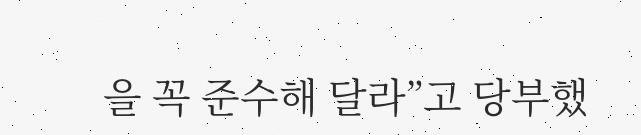을 꼭 준수해 달라”고 당부했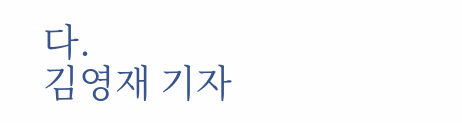다.
김영재 기자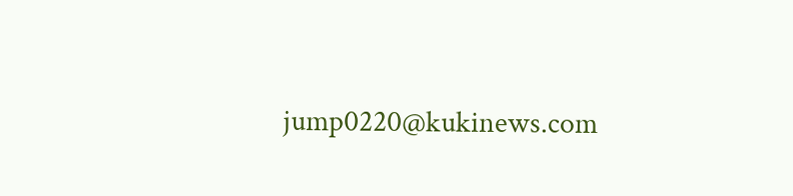jump0220@kukinews.com